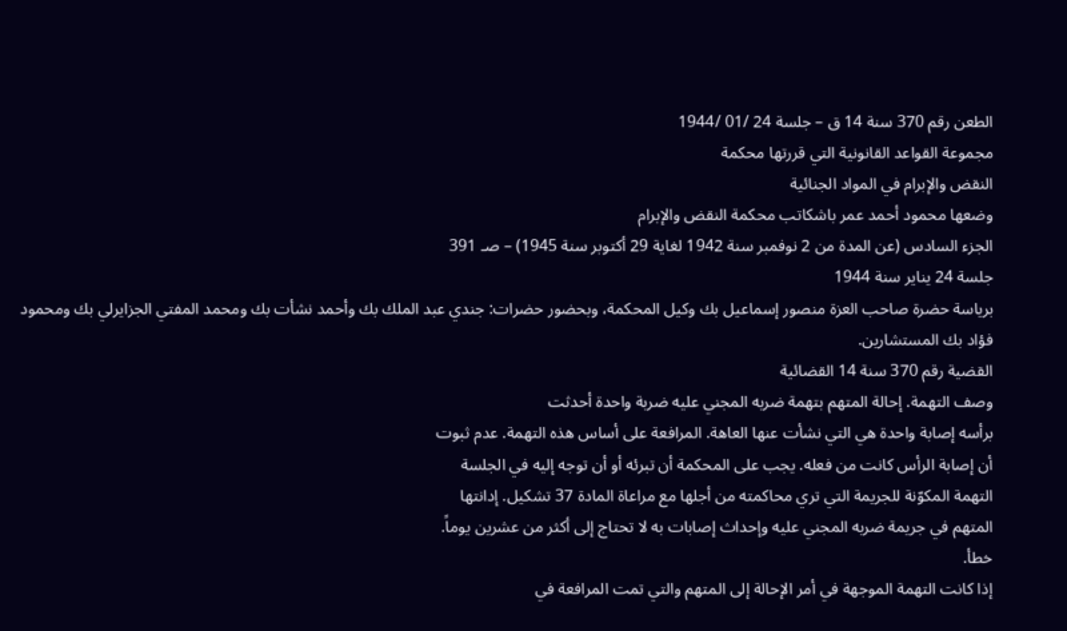الطعن رقم 370 سنة 14 ق – جلسة 24 /01 /1944
مجموعة القواعد القانونية التي قررتها محكمة
النقض والإبرام في المواد الجنائية
وضعها محمود أحمد عمر باشكاتب محكمة النقض والإبرام
الجزء السادس (عن المدة من 2 نوفمبر سنة 1942 لغاية 29 أكتوبر سنة 1945) – صـ 391
جلسة 24 يناير سنة 1944
برياسة حضرة صاحب العزة منصور إسماعيل بك وكيل المحكمة، وبحضور حضرات: جندي عبد الملك بك وأحمد نشأت بك ومحمد المفتي الجزايرلي بك ومحمود فؤاد بك المستشارين.
القضية رقم 370 سنة 14 القضائية
وصف التهمة. إحالة المتهم بتهمة ضربه المجني عليه ضربة واحدة أحدثت
برأسه إصابة واحدة هي التي نشأت عنها العاهة. المرافعة على أساس هذه التهمة. عدم ثبوت
أن إصابة الرأس كانت من فعله. يجب على المحكمة أن تبرئه أو أن توجه إليه في الجلسة
التهمة المكوّنة للجريمة التي تري محاكمته من أجلها مع مراعاة المادة 37 تشكيل. إدانتها
المتهم في جريمة ضربه المجني عليه وإحداث إصابات به لا تحتاج إلى أكثر من عشرين يوماً.
خطأ.
إذا كانت التهمة الموجهة في أمر الإحالة إلى المتهم والتي تمت المرافعة في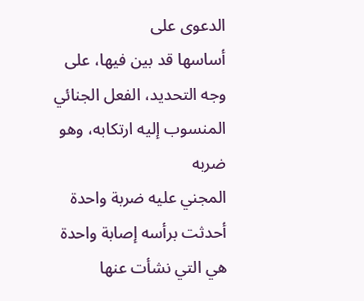الدعوى على
أساسها قد بين فيها، على وجه التحديد، الفعل الجنائي المنسوب إليه ارتكابه، وهو ضربه
المجني عليه ضربة واحدة أحدثت برأسه إصابة واحدة هي التي نشأت عنها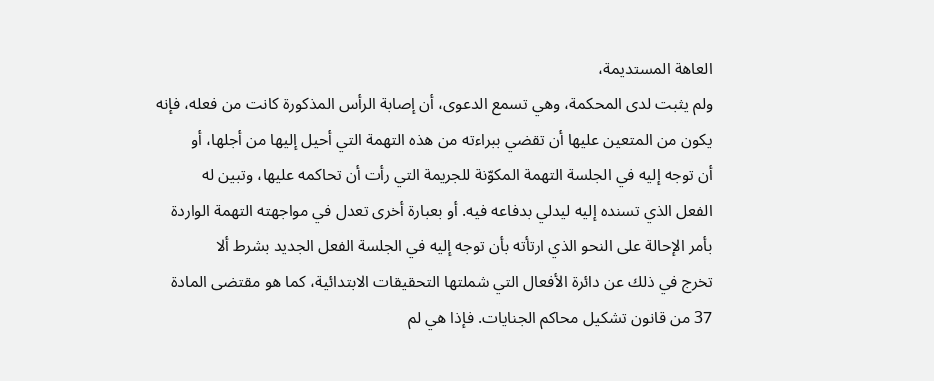العاهة المستديمة،
ولم يثبت لدى المحكمة، وهي تسمع الدعوى، أن إصابة الرأس المذكورة كانت من فعله، فإنه
يكون من المتعين عليها أن تقضي ببراءته من هذه التهمة التي أحيل إليها من أجلها، أو
أن توجه إليه في الجلسة التهمة المكوّنة للجريمة التي رأت أن تحاكمه عليها، وتبين له
الفعل الذي تسنده إليه ليدلي بدفاعه فيه. أو بعبارة أخرى تعدل في مواجهته التهمة الواردة
بأمر الإحالة على النحو الذي ارتأته بأن توجه إليه في الجلسة الفعل الجديد بشرط ألا
تخرج في ذلك عن دائرة الأفعال التي شملتها التحقيقات الابتدائية، كما هو مقتضى المادة
37 من قانون تشكيل محاكم الجنايات. فإذا هي لم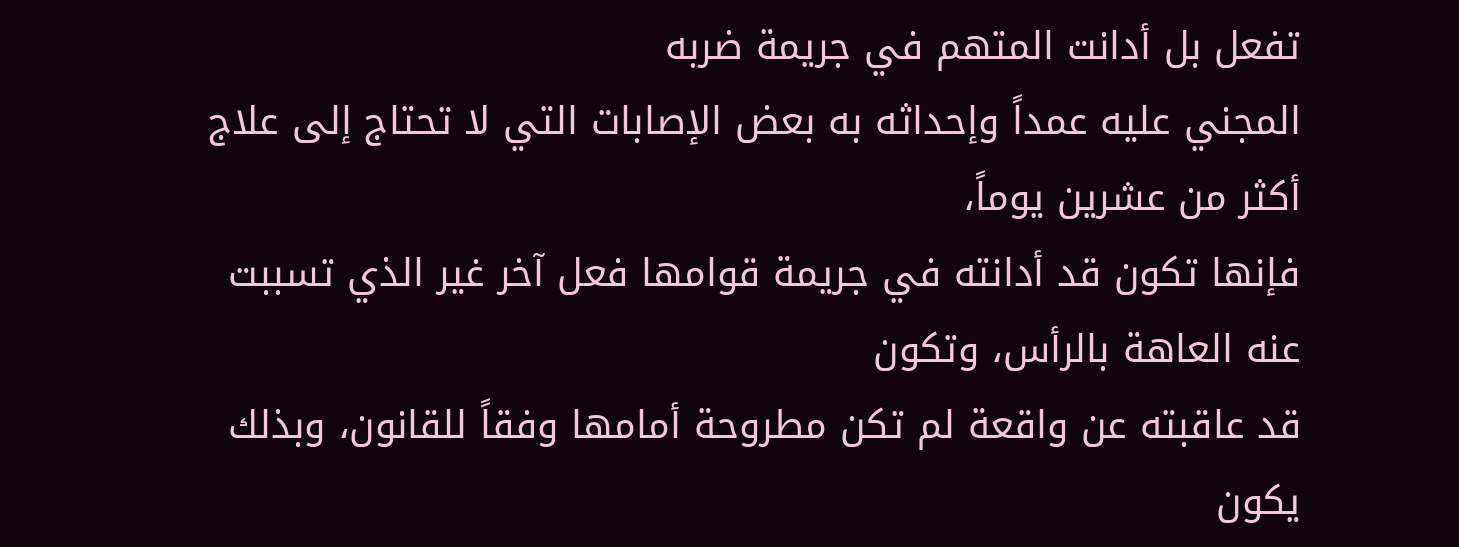تفعل بل أدانت المتهم في جريمة ضربه
المجني عليه عمداً وإحداثه به بعض الإصابات التي لا تحتاج إلى علاج أكثر من عشرين يوماً،
فإنها تكون قد أدانته في جريمة قوامها فعل آخر غير الذي تسببت عنه العاهة بالرأس، وتكون
قد عاقبته عن واقعة لم تكن مطروحة أمامها وفقاً للقانون، وبذلك يكون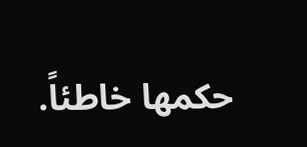حكمها خاطئاً.